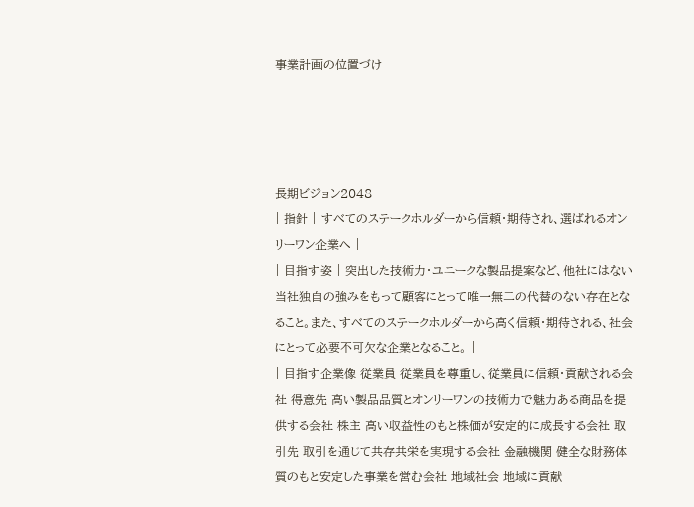事業計画の位置づけ




長期ビジョン2048
| 指針 | すべてのステークホルダーから信頼・期待され、選ばれるオンリーワン企業へ |
| 目指す姿 | 突出した技術力・ユニークな製品提案など、他社にはない当社独自の強みをもって顧客にとって唯一無二の代替のない存在となること。また、すべてのステークホルダーから高く信頼・期待される、社会にとって必要不可欠な企業となること。 |
| 目指す企業像 従業員 従業員を尊重し、従業員に信頼・貢献される会社 得意先 高い製品品質とオンリーワンの技術力で魅力ある商品を提供する会社 株主 高い収益性のもと株価が安定的に成長する会社 取引先 取引を通じて共存共栄を実現する会社 金融機関 健全な財務体質のもと安定した事業を営む会社 地域社会 地域に貢献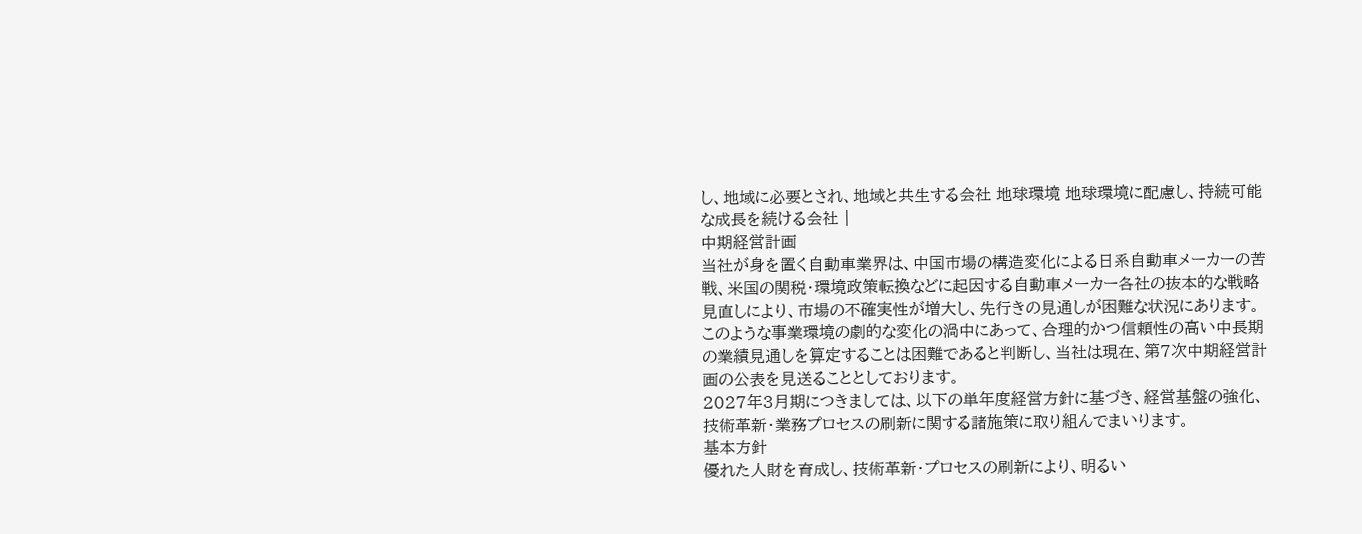し、地域に必要とされ、地域と共生する会社 地球環境 地球環境に配慮し、持続可能な成長を続ける会社 |
中期経営計画
当社が身を置く自動車業界は、中国市場の構造変化による日系自動車メーカーの苦戦、米国の関税・環境政策転換などに起因する自動車メーカー各社の抜本的な戦略見直しにより、市場の不確実性が増大し、先行きの見通しが困難な状況にあります。
このような事業環境の劇的な変化の渦中にあって、合理的かつ信頼性の高い中長期の業績見通しを算定することは困難であると判断し、当社は現在、第7次中期経営計画の公表を見送ることとしております。
2027年3月期につきましては、以下の単年度経営方針に基づき、経営基盤の強化、技術革新・業務プロセスの刷新に関する諸施策に取り組んでまいります。
基本方針
優れた人財を育成し、技術革新・プロセスの刷新により、明るい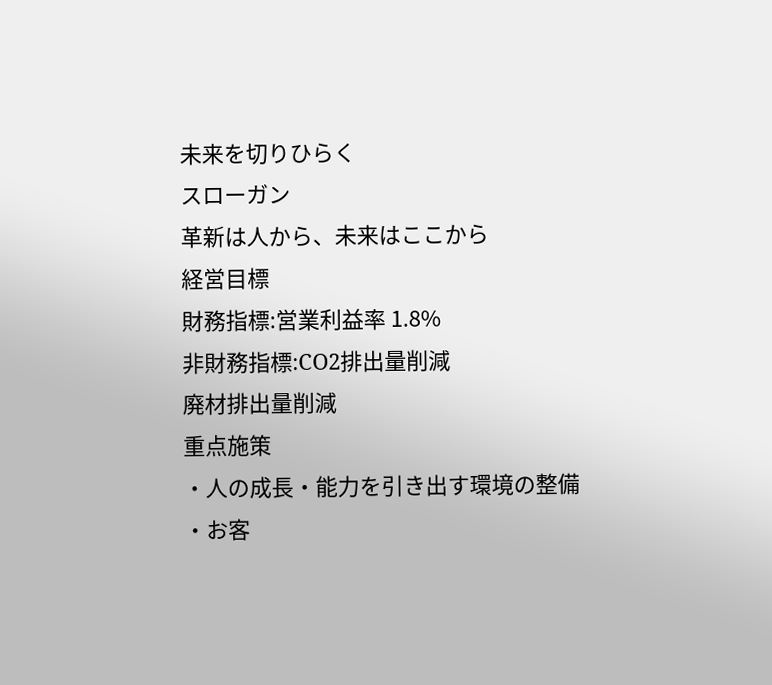未来を切りひらく
スローガン
革新は人から、未来はここから
経営目標
財務指標:営業利益率 1.8%
非財務指標:CO2排出量削減
廃材排出量削減
重点施策
・人の成長・能力を引き出す環境の整備
・お客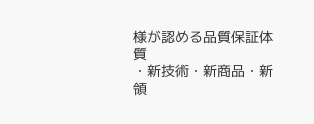様が認める品質保証体質
・新技術・新商品・新領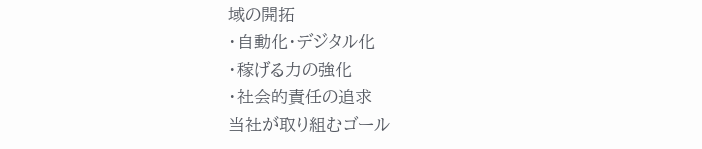域の開拓
・自動化・デジタル化
・稼げる力の強化
・社会的責任の追求
当社が取り組むゴール